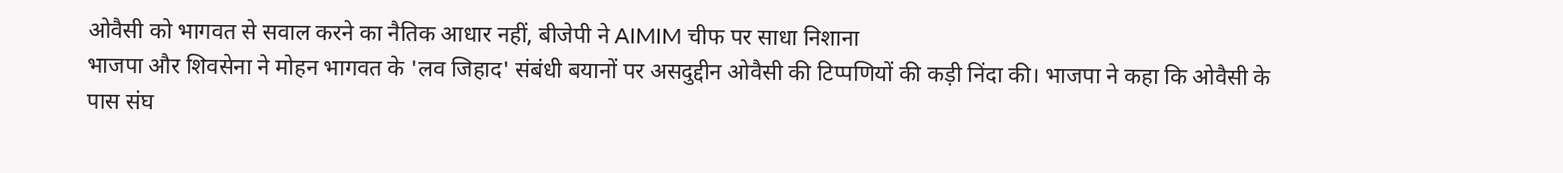ओवैसी को भागवत से सवाल करने का नैतिक आधार नहीं, बीजेपी ने AIMIM चीफ पर साधा निशाना
भाजपा और शिवसेना ने मोहन भागवत के 'लव जिहाद' संबंधी बयानों पर असदुद्दीन ओवैसी की टिप्पणियों की कड़ी निंदा की। भाजपा ने कहा कि ओवैसी के पास संघ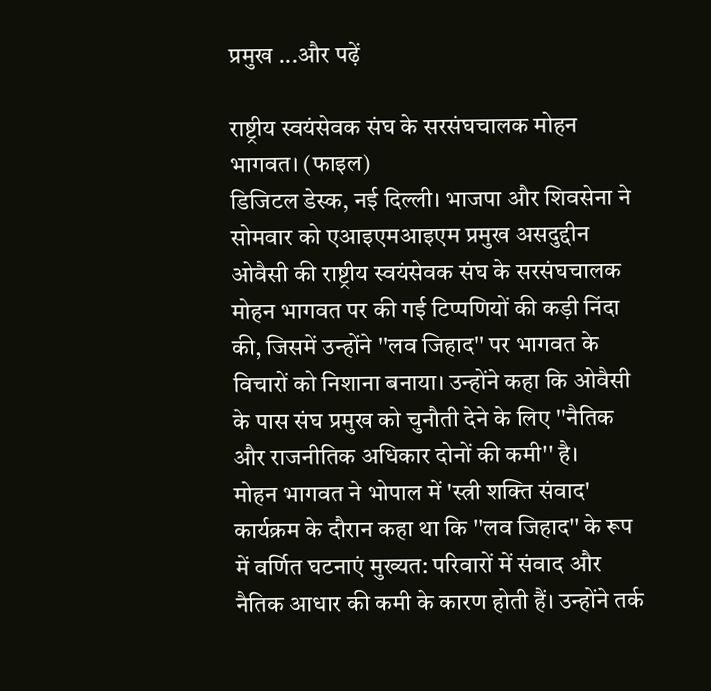प्रमुख ...और पढ़ें

राष्ट्रीय स्वयंसेवक संघ के सरसंघचालक मोहन भागवत। (फाइल)
डिजिटल डेस्क, नई दिल्ली। भाजपा और शिवसेना ने सोमवार को एआइएमआइएम प्रमुख असदुद्दीन ओवैसी की राष्ट्रीय स्वयंसेवक संघ के सरसंघचालक मोहन भागवत पर की गई टिप्पणियों की कड़ी निंदा की, जिसमें उन्होंने ''लव जिहाद'' पर भागवत के विचारों को निशाना बनाया। उन्होंने कहा कि ओवैसी के पास संघ प्रमुख को चुनौती देने के लिए ''नैतिक और राजनीतिक अधिकार दोनों की कमी'' है।
मोहन भागवत ने भोपाल में 'स्त्री शक्ति संवाद' कार्यक्रम के दौरान कहा था कि ''लव जिहाद'' के रूप में वर्णित घटनाएं मुख्यत: परिवारों में संवाद और नैतिक आधार की कमी के कारण होती हैं। उन्होंने तर्क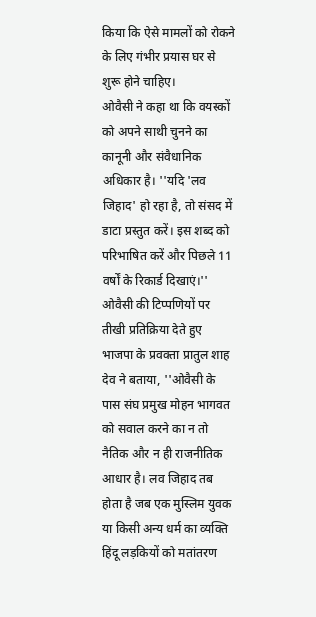किया कि ऐसे मामलों को रोकने के लिए गंभीर प्रयास घर से शुरू होने चाहिए।
ओवैसी ने कहा था कि वयस्कों को अपने साथी चुनने का कानूनी और संवैधानिक अधिकार है। ''यदि 'लव जिहाद' हो रहा है, तो संसद में डाटा प्रस्तुत करें। इस शब्द को परिभाषित करें और पिछले 11 वर्षों के रिकार्ड दिखाएं।''
ओवैसी की टिप्पणियों पर तीखी प्रतिक्रिया देते हुए भाजपा के प्रवक्ता प्रातुल शाह देव ने बताया, ''ओवैसी के पास संघ प्रमुख मोहन भागवत को सवाल करने का न तो नैतिक और न ही राजनीतिक आधार है। लव जिहाद तब होता है जब एक मुस्लिम युवक या किसी अन्य धर्म का व्यक्ति हिंदू लड़कियों को मतांतरण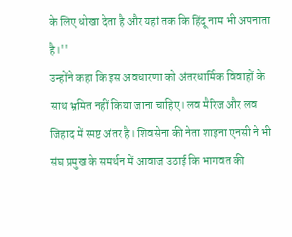के लिए धोखा देता है और यहां तक कि हिंदू नाम भी अपनाता है।''
उन्होंने कहा कि इस अवधारणा को अंतरधार्मिक विवाहों के साथ भ्रमित नहीं किया जाना चाहिए। लव मैरिज और लव जिहाद में स्पष्ट अंतर है। शिवसेना की नेता शाइना एनसी ने भी संघ प्रमुख के समर्थन में आवाज उठाई कि भागवत की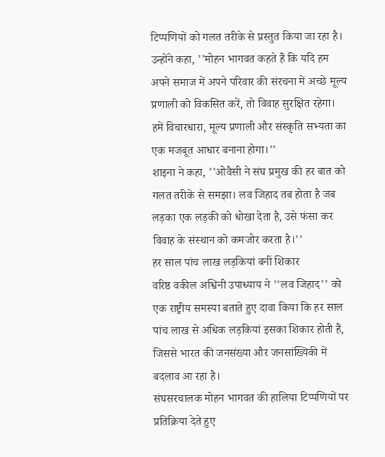टिप्पणियों को गलत तरीके से प्रस्तुत किया जा रहा है।
उन्होंने कहा, ''मोहन भागवत कहते हैं कि यदि हम अपने समाज में अपने परिवार की संरचना में अच्छे मूल्य प्रणाली को विकसित करें, तो विवाह सुरक्षित रहेगा। हमें विचारधारा, मूल्य प्रणाली और संस्कृति सभ्यता का एक मजबूत आधार बनाना होगा।''
शाइना ने कहा, ''ओवैसी ने संघ प्रमुख की हर बात को गलत तरीके से समझा। लव जिहाद तब होता है जब लड़का एक लड़की को धोखा देता है, उसे फंसा कर विवाह के संस्थान को कमजोर करता है।''
हर साल पांच लाख लड़कियां बनीं शिकार
वरिष्ठ वकील अश्विनी उपाध्याय ने ''लव जिहाद'' को एक राष्ट्रीय समस्या बताते हुए दावा किया कि हर साल पांच लाख से अधिक लड़कियां इसका शिकार होती हैं, जिससे भारत की जनसंख्या और जनसांख्यिकी में बदलाव आ रहा है।
संघसरचालक मोहन भागवत की हालिया टिप्पणियों पर प्रतिक्रिया देते हुए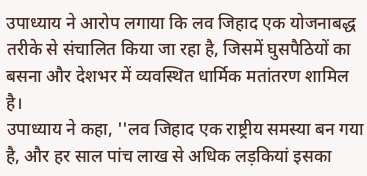उपाध्याय ने आरोप लगाया कि लव जिहाद एक योजनाबद्ध तरीके से संचालित किया जा रहा है, जिसमें घुसपैठियों का बसना और देशभर में व्यवस्थित धार्मिक मतांतरण शामिल है।
उपाध्याय ने कहा, ''लव जिहाद एक राष्ट्रीय समस्या बन गया है, और हर साल पांच लाख से अधिक लड़कियां इसका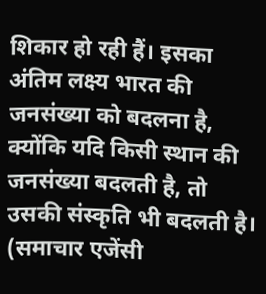शिकार हो रही हैं। इसका अंतिम लक्ष्य भारत की जनसंख्या को बदलना है, क्योंकि यदि किसी स्थान की जनसंख्या बदलती है, तो उसकी संस्कृति भी बदलती है।
(समाचार एजेंसी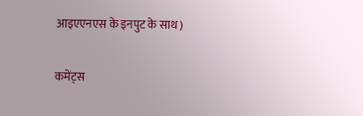आइएएनएस के इनपुट के साथ)

कमेंट्स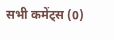सभी कमेंट्स (0)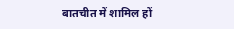बातचीत में शामिल हों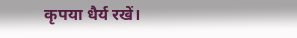कृपया धैर्य रखें।